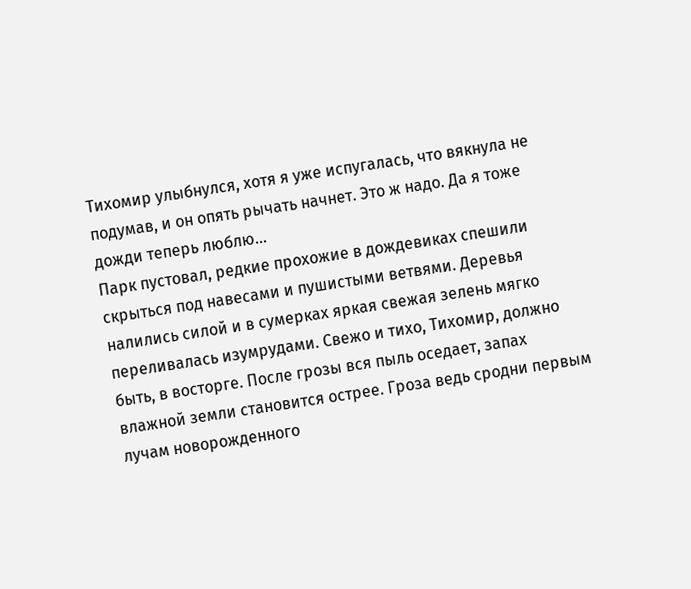Тихомир улыбнулся, хотя я уже испугалась, что вякнула не подумав, и он опять рычать начнет. Это ж надо. Да я тоже дожди теперь люблю…
Парк пустовал, редкие прохожие в дождевиках спешили скрыться под навесами и пушистыми ветвями. Деревья налились силой и в сумерках яркая свежая зелень мягко переливалась изумрудами. Свежо и тихо, Тихомир, должно быть, в восторге. После грозы вся пыль оседает, запах влажной земли становится острее. Гроза ведь сродни первым лучам новорожденного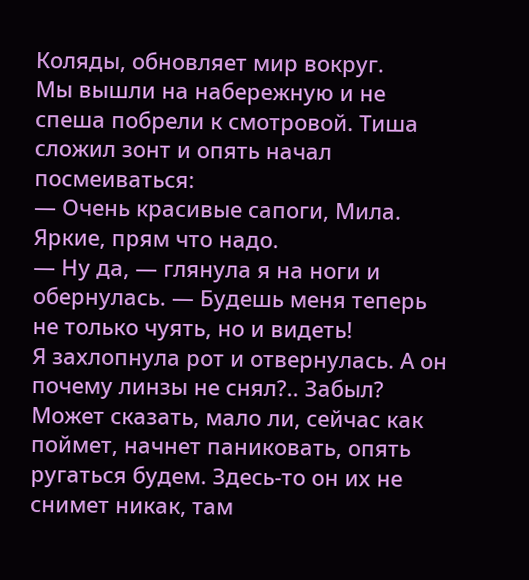Коляды, обновляет мир вокруг.
Мы вышли на набережную и не спеша побрели к смотровой. Тиша сложил зонт и опять начал посмеиваться:
— Очень красивые сапоги, Мила. Яркие, прям что надо.
— Ну да, — глянула я на ноги и обернулась. — Будешь меня теперь не только чуять, но и видеть!
Я захлопнула рот и отвернулась. А он почему линзы не снял?.. Забыл? Может сказать, мало ли, сейчас как поймет, начнет паниковать, опять ругаться будем. Здесь-то он их не снимет никак, там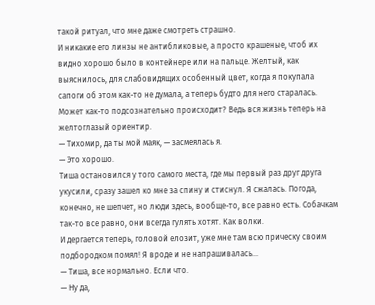такой ритуал, что мне даже смотреть страшно.
И никакие его линзы не антибликовые, а просто крашеные, чтоб их видно хорошо было в контейнере или на пальце. Желтый, как выяснилось, для слабовидящих особенный цвет, когда я покупала сапоги об этом как-то не думала, а теперь будто для него старалась.
Может как-то подсознательно происходит? Ведь вся жизнь теперь на желтоглазый ориентир.
— Тихомир, да ты мой маяк, — засмеялась я.
— Это хорошо.
Тиша остановился у того самого места, где мы первый раз друг друга укусили, сразу зашел ко мне за спину и стиснул. Я сжалась. Погода, конечно, не шепчет, но люди здесь, вообще-то, все равно есть. Собачкам так-то все равно, они всегда гулять хотят. Как волки.
И дергается теперь, головой елозит, уже мне там всю прическу своим подбородком помял! Я вроде и не напрашивалась…
— Тиша, все нормально. Если что.
— Ну да,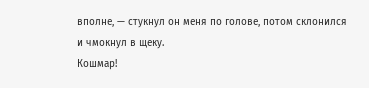вполне, — стукнул он меня по голове, потом склонился и чмокнул в щеку.
Кошмар!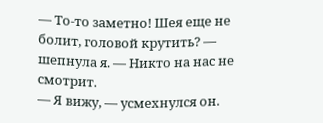— То-то заметно! Шея еще не болит, головой крутить? — шепнула я. — Никто на нас не смотрит.
— Я вижу, — усмехнулся он.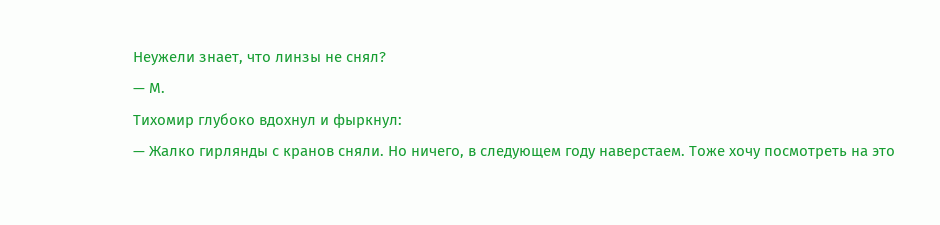Неужели знает, что линзы не снял?
— М.
Тихомир глубоко вдохнул и фыркнул:
— Жалко гирлянды с кранов сняли. Но ничего, в следующем году наверстаем. Тоже хочу посмотреть на это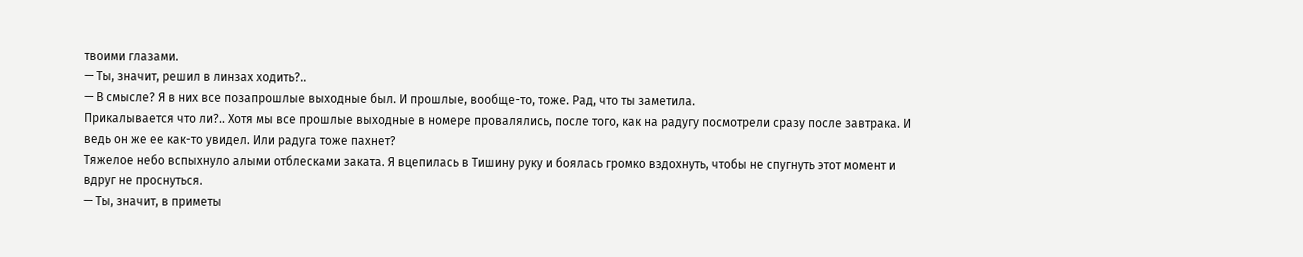твоими глазами.
— Ты, значит, решил в линзах ходить?..
— В смысле? Я в них все позапрошлые выходные был. И прошлые, вообще-то, тоже. Рад, что ты заметила.
Прикалывается что ли?.. Хотя мы все прошлые выходные в номере провалялись, после того, как на радугу посмотрели сразу после завтрака. И ведь он же ее как-то увидел. Или радуга тоже пахнет?
Тяжелое небо вспыхнуло алыми отблесками заката. Я вцепилась в Тишину руку и боялась громко вздохнуть, чтобы не спугнуть этот момент и вдруг не проснуться.
— Ты, значит, в приметы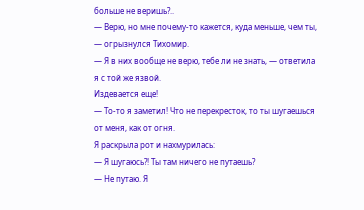больше не веришь?..
— Верю, но мне почему-то кажется, куда меньше, чем ты, — огрызнулся Тихомир.
— Я в них вообще не верю, тебе ли не знать, — ответила я с той же язвой.
Издевается еще!
— То-то я заметил! Что не перекресток, то ты шугаешься от меня, как от огня.
Я раскрыла рот и нахмурилась:
— Я шугаюсь?! Ты там ничего не путаешь?
— Не путаю. Я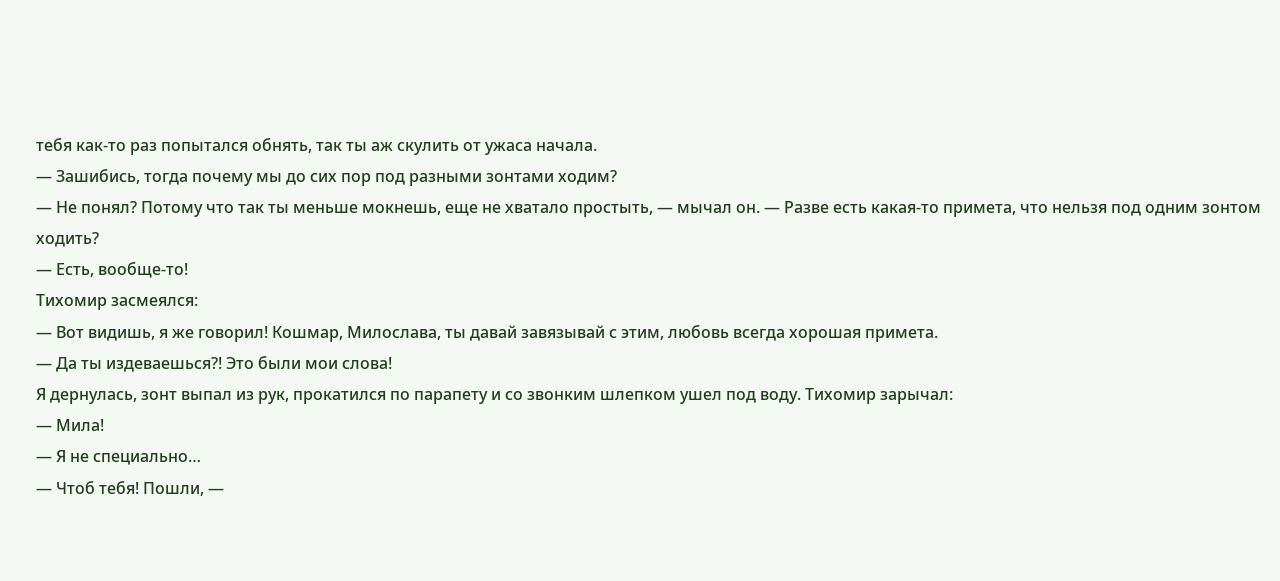тебя как-то раз попытался обнять, так ты аж скулить от ужаса начала.
— Зашибись, тогда почему мы до сих пор под разными зонтами ходим?
— Не понял? Потому что так ты меньше мокнешь, еще не хватало простыть, — мычал он. — Разве есть какая-то примета, что нельзя под одним зонтом ходить?
— Есть, вообще-то!
Тихомир засмеялся:
— Вот видишь, я же говорил! Кошмар, Милослава, ты давай завязывай с этим, любовь всегда хорошая примета.
— Да ты издеваешься?! Это были мои слова!
Я дернулась, зонт выпал из рук, прокатился по парапету и со звонким шлепком ушел под воду. Тихомир зарычал:
— Мила!
— Я не специально…
— Чтоб тебя! Пошли, —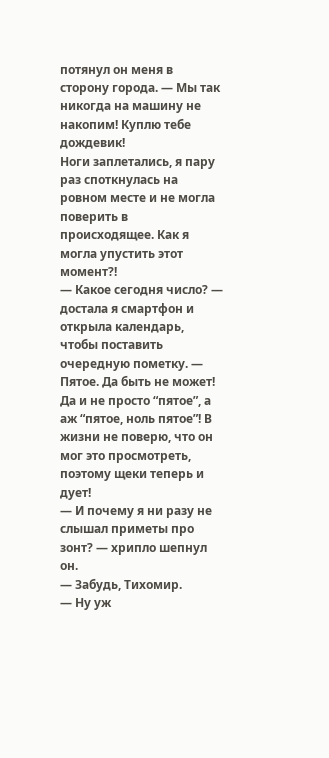потянул он меня в сторону города. — Мы так никогда на машину не накопим! Куплю тебе дождевик!
Ноги заплетались, я пару раз споткнулась на ровном месте и не могла поверить в происходящее. Как я могла упустить этот момент?!
— Какое сегодня число? — достала я смартфон и открыла календарь, чтобы поставить очередную пометку. — Пятое. Да быть не может!
Да и не просто “пятое”, а аж “пятое, ноль пятое”! В жизни не поверю, что он мог это просмотреть, поэтому щеки теперь и дует!
— И почему я ни разу не слышал приметы про зонт? — хрипло шепнул он.
— Забудь, Тихомир.
— Ну уж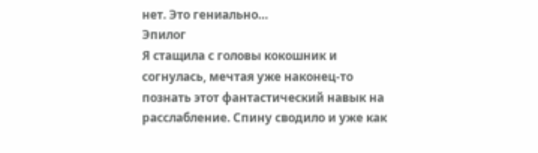нет. Это гениально…
Эпилог
Я стащила с головы кокошник и согнулась, мечтая уже наконец-то познать этот фантастический навык на расслабление. Спину сводило и уже как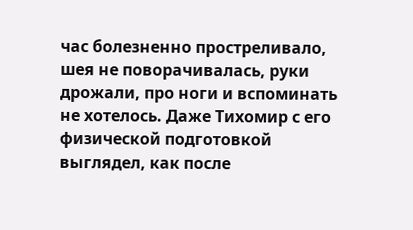час болезненно простреливало, шея не поворачивалась, руки дрожали, про ноги и вспоминать не хотелось. Даже Тихомир с его физической подготовкой выглядел, как после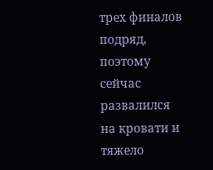трех финалов подряд, поэтому сейчас развалился на кровати и тяжело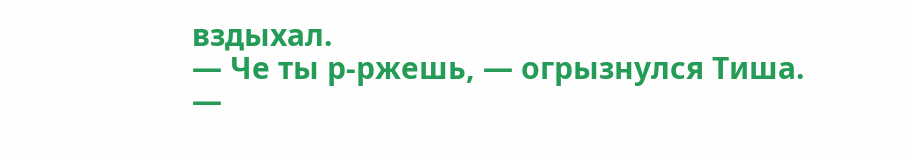вздыхал.
— Че ты р-ржешь, — огрызнулся Тиша.
—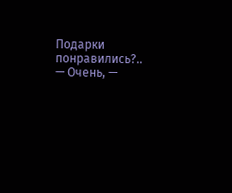Подарки понравились?..
— Очень, —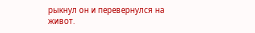рыкнул он и перевернулся на живот.